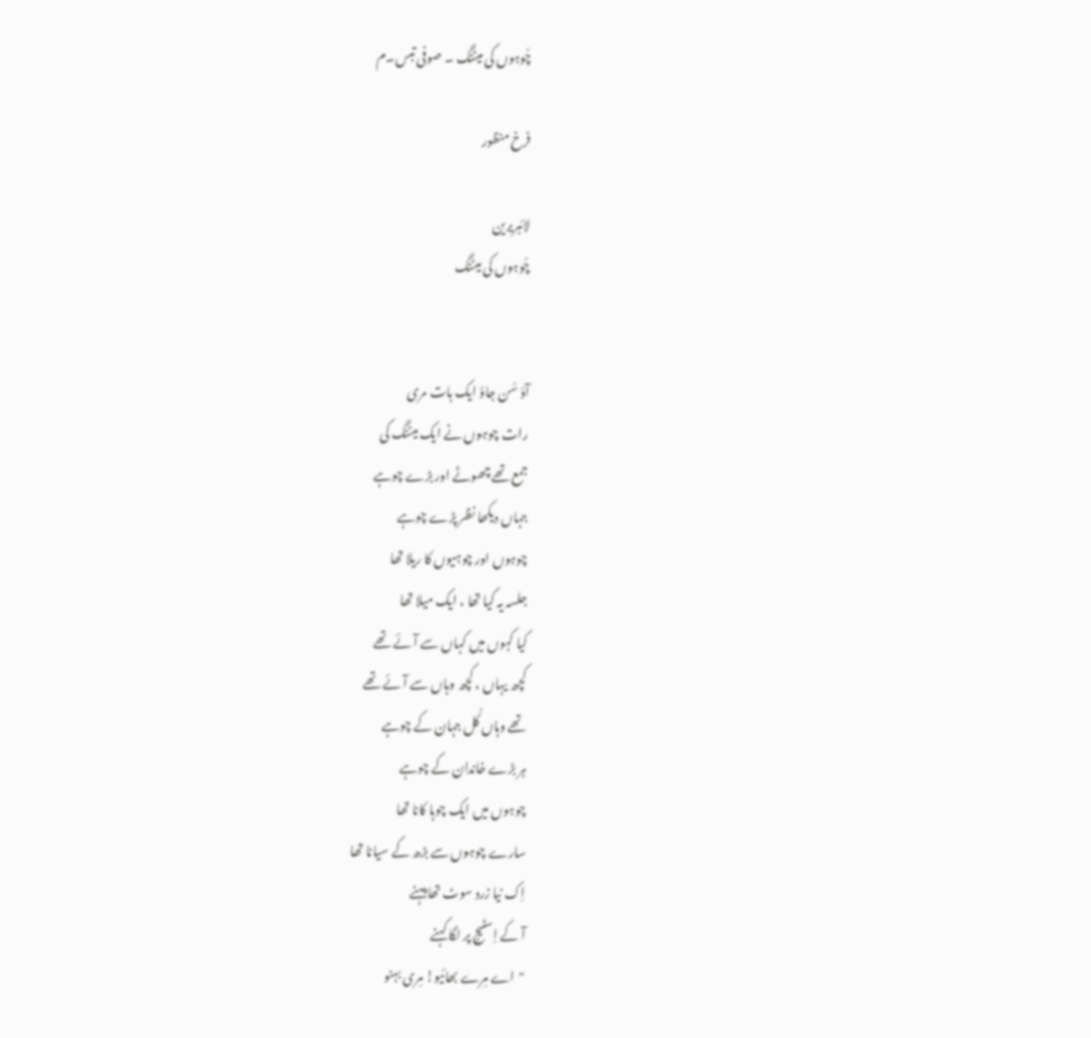چُوہوں کی میٹنگ ۔ صوفی تبس۔م

فرخ منظور

لائبریرین
چُوہوں کی میٹنگ


آؤ سُن جاؤ ایک بات مری
رات چوہوں نے ایک میٹنگ کی
جمع تھے چھوٹے اور بڑے چوہے
جہاں دیکھا نظر پڑے چوہے
چوہوں اور چوہیوں کا ریلا تھا
جلسہ یہ کیا تھا ، ایک میلا تھا
کیا کہوں میں کہاں سے آئے تھے
کچھ یہاں ، کچھ وہاں سے آئے تھے
تھے وہاں کُل جہان کے چوہے
ہر بڑے خاندان کے چوہے
چوہوں میں ایک چوہا کانا تھا
سارے چوہوں سے بڑھ کے سیانا تھا
اِک نیا زرد سوٹ تھا پہنے
آ کے اِسٹیج پر لگا کہنے
"اے مِرے بھائیو! مِری بہنو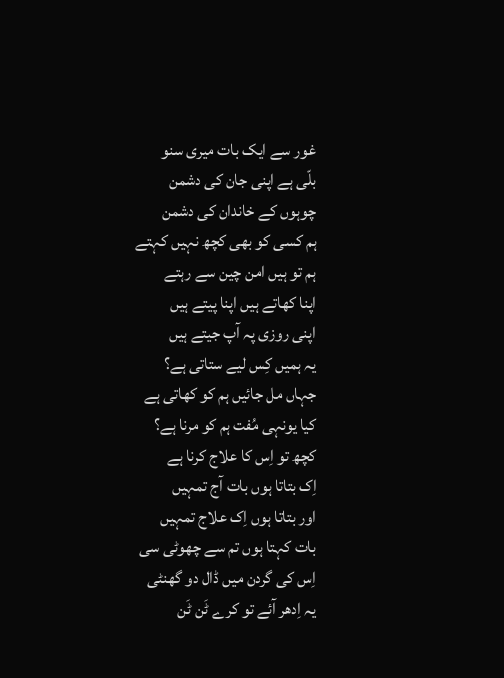غور سے ایک بات میری سنو
بلّی ہے اپنی جان کی دشمن
چوہوں کے خاندان کی دشمن
ہم کسی کو بھی کچھ نہیں کہتے
ہم تو ہیں امن چین سے رہتے
اپنا کھاتے ہیں اپنا پیتے ہیں
اپنی روزی پہ آپ جیتے ہیں
یہ ہمیں کِس لیے ستاتی ہے؟
جہاں مل جائیں ہم کو کھاتی ہے
کیا یونہی مُفت ہم کو مرنا ہے؟
کچھ تو اِس کا علاج کرنا ہے
اِک بتاتا ہوں بات آج تمہیں
اور بتاتا ہوں اِک علاج تمہیں
بات کہتا ہوں تم سے چھوٹی سی
اِس کی گردن میں ڈال دو گھنٹی
یہ اِدھر آئے تو کرے ٹَن ٹَن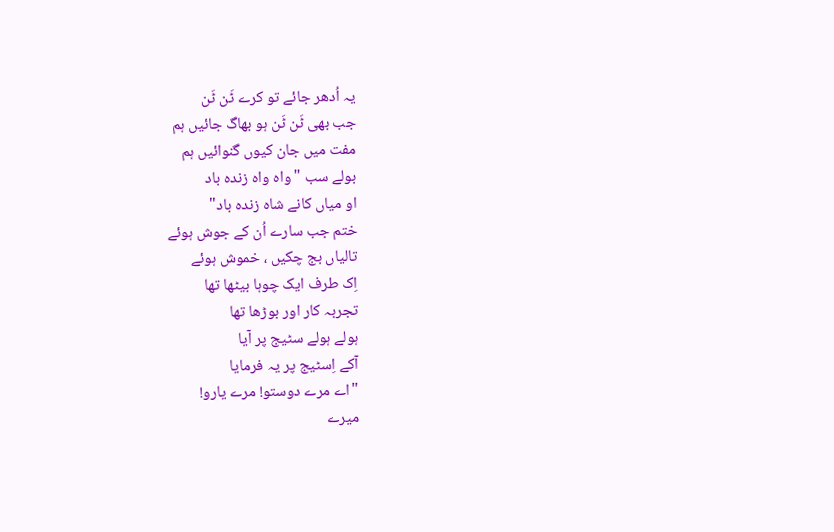یہ اُدھر جائے تو کرے ٹَن ٹَن
جب بھی ٹَن ٹَن ہو بھاگ جائیں ہم
مفت میں جان کیوں گنوائیں ہم
بولے سب "واہ واہ زندہ باد
او میاں کانے شاہ زندہ باد"
ختم جب سارے اُن کے جوش ہوئے
تالیاں بج چکیں ، خموش ہوئے
اِک طرف ایک چوہا بیٹھا تھا
تجربہ کار اور بوڑھا تھا
ہولے ہولے سٹیج پر آیا
آکے اِسٹیج پر یہ فرمایا
"اے مرے دوستو! مرے یارو!
میرے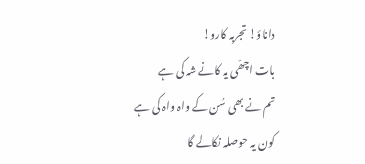داناؤ! تجربہ کارو!
بات اچھّی یہ کانے شہ کی ہے
تم نے بھی سُن کے واہ واہ کی ہے
کون یہ حوصلہ نکالے گا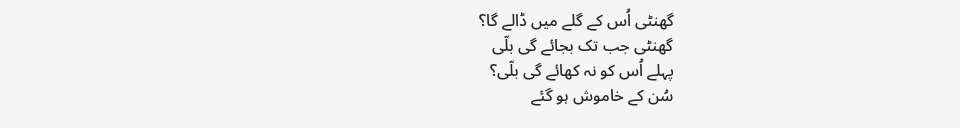گھنٹی اُس کے گلے میں ڈالے گا؟
گھنٹی جب تک بجائے گی بلّی
پہلے اُس کو نہ کھائے گی بلّی؟
سُن کے خاموش ہو گئے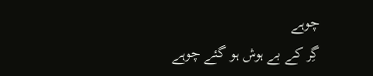چوہے
گِر کے بے ہوش ہو گئے چوہے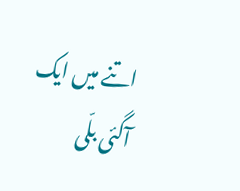اتنے میں ایک آگئی بلّی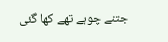جتنے چوہے تھے کھا گئی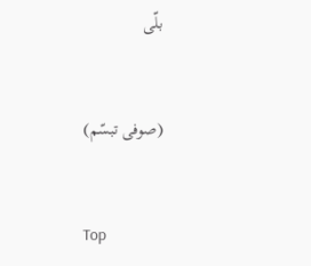بلّی


(صوفی تبسّم)


Top